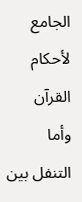الجامع لأحكام القرآن
وأما التنفل بين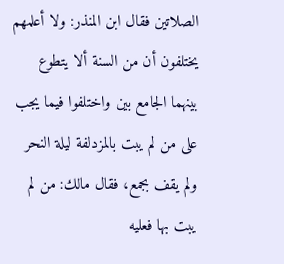الصلاتين فقال ابن المنذر: ولا أعلمهم يختلفون أن من السنة ألا يتطوع بينهما الجامع بين واختلفوا فيما يجب على من لم يبت بالمزدلفة ليلة النحر ولم يقف بجمع، فقال مالك: من لم يبت بها فعليه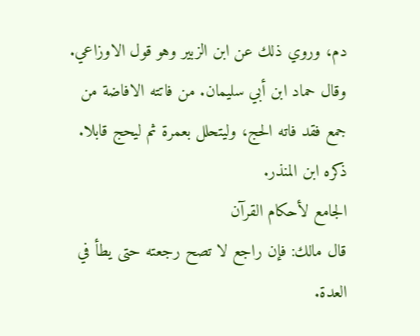دم، وروي ذلك عن ابن الزبير وهو قول الاوزاعي. وقال حماد ابن أبي سليمان. من فاتته الافاضة من جمع فقد فاته الحج، وليتحلل بعمرة ثم ليحج قابلا. ذكره ابن المنذر.
الجامع لأحكام القرآن
قال مالك: فإن راجع لا تصح رجعته حتى يطأ في العدة.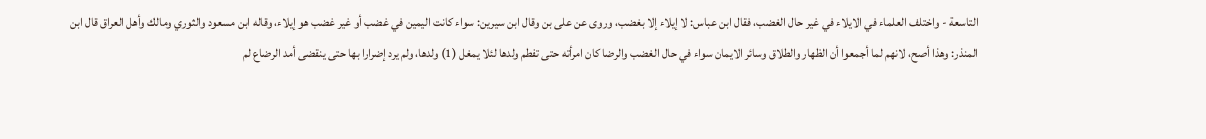التاسعة - واختلف العلماء في الايلاء في غير حال الغضب، فقال ابن عباس: لا إيلاء إلا بغضب، وروى عن على بن وقال ابن سيرين: سواء كانت اليمين في غضب أو غير غضب هو إيلاء، وقاله ابن مسعود والثوري ومالك وأهل العراق قال ابن المنذر: وهذا أصح، لانهم لما أجمعوا أن الظهار والطلاق وسائر الايمان سواء في حال الغضب والرضا كان امرأته حتى تفطم ولدها لئلا يمغل (1) ولدها، ولم يرد إضرارا بها حتى ينقضى أمد الرضاع لم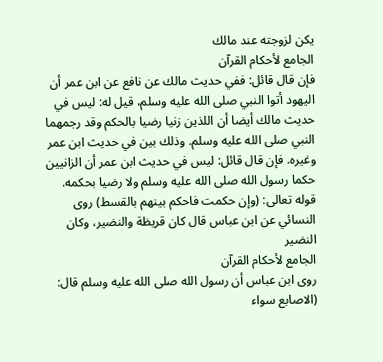يكن لزوجته عند مالك
الجامع لأحكام القرآن
فإن قال قائل: ففي حديث مالك عن نافع عن ابن عمر أن اليهود أتوا النبي صلى الله عليه وسلم، قيل له: ليس في حديث مالك أيضا أن اللذين زنيا رضيا بالحكم وقد رجمهما النبي صلى الله عليه وسلم. وذلك بين في حديث ابن عمر وغيره. فإن قال قائل: ليس في حديث ابن عمر أن الزانيين حكما رسول الله صلى الله عليه وسلم ولا رضيا بحكمه. قوله تعالى: (وإن حكمت فاحكم بينهم بالقسط) روى النسائي عن ابن عباس قال كان قريظة والنضير، وكان النضير
الجامع لأحكام القرآن
روى ابن عباس أن رسول الله صلى الله عليه وسلم قال: (الاصابع سواء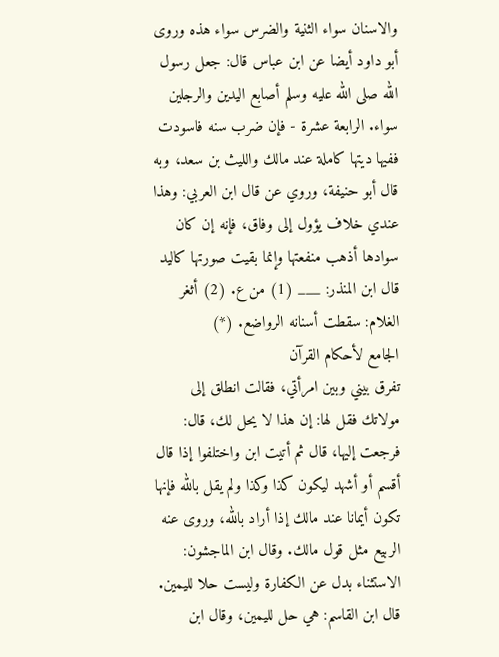والاسنان سواء الثنية والضرس سواء هذه وروى أبو داود أيضا عن ابن عباس قال: جعل رسول الله صلى الله عليه وسلم أصابع اليدين والرجلين سواء. الرابعة عشرة - فإن ضرب سنه فاسودت ففيها ديتها كاملة عند مالك والليث بن سعد، وبه قال أبو حنيفة، وروي عن قال ابن العربي: وهذا عندي خلاف يؤول إلى وفاق، فإنه إن كان سوادها أذهب منفعتها وإنما بقيت صورتها كاليد قال ابن المنذر: ___ (1) من ع. (2) أثغر الغلام: سقطت أسنانه الرواضع. (*)
الجامع لأحكام القرآن
تفرق بيني وبين امرأتي، فقالت انطلق إلى مولاتك فقل لها: إن هذا لا يحل لك، قال: فرجعت إليها، قال ثم أتيت ابن واختلفوا إذا قال أقسم أو أشهد ليكون كذا وكذا ولم يقل بالله فإنها تكون أيمانا عند مالك إذا أراد بالله، وروى عنه الربيع مثل قول مالك. وقال ابن الماجشون: الاستثناء بدل عن الكفارة وليست حلا لليمين. قال ابن القاسم: هي حل لليمين، وقال ابن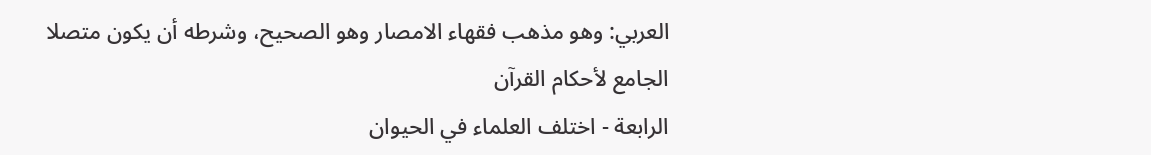العربي: وهو مذهب فقهاء الامصار وهو الصحيح، وشرطه أن يكون متصلا
الجامع لأحكام القرآن
الرابعة - اختلف العلماء في الحيوان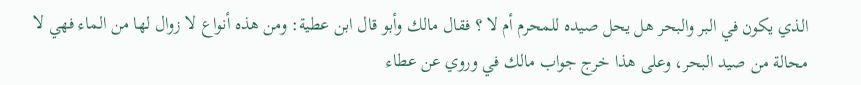الذي يكون في البر والبحر هل يحل صيده للمحرم أم لا ؟ فقال مالك وأبو قال ابن عطية: ومن هذه أنواع لا زوال لها من الماء فهي لا محالة من صيد البحر، وعلى هذا خرج جواب مالك في وروي عن عطاء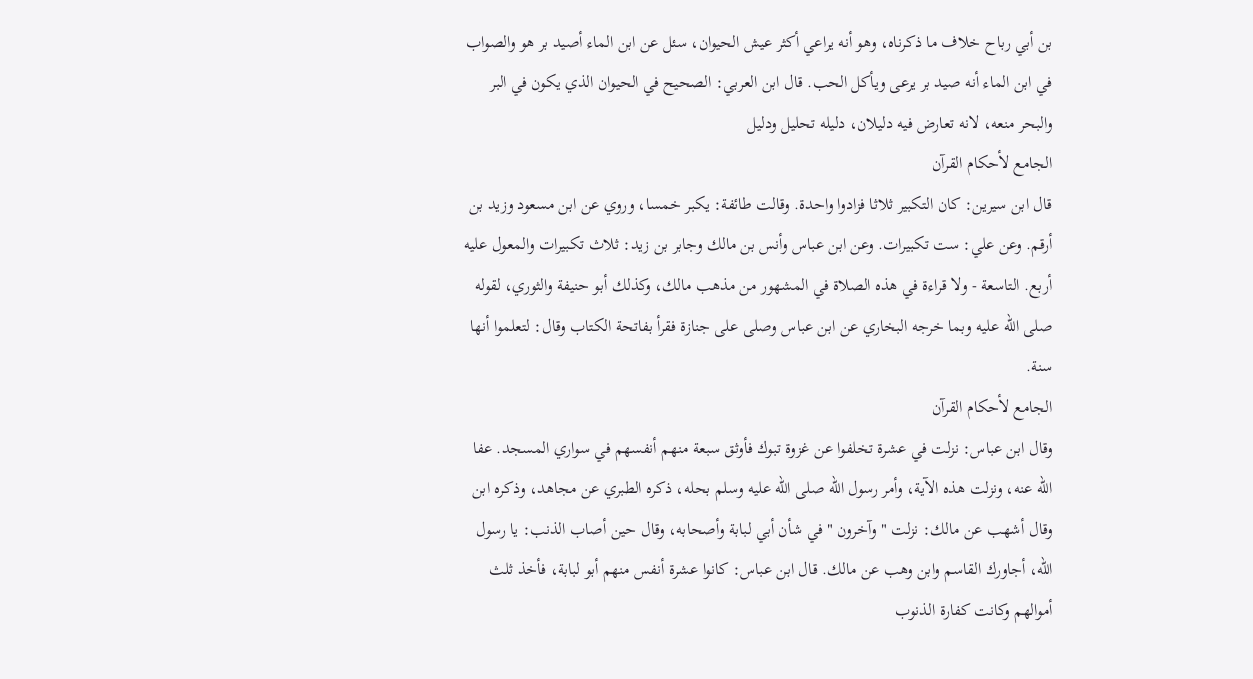بن أبي رباح خلاف ما ذكرناه، وهو أنه يراعي أكثر عيش الحيوان، سئل عن ابن الماء أصيد بر هو والصواب في ابن الماء أنه صيد بر يرعى ويأكل الحب. قال ابن العربي: الصحيح في الحيوان الذي يكون في البر والبحر منعه، لانه تعارض فيه دليلان، دليله تحليل ودليل
الجامع لأحكام القرآن
قال ابن سيرين: كان التكبير ثلاثا فزادوا واحدة. وقالت طائفة: يكبر خمسا، وروي عن ابن مسعود وزيد بن أرقم. وعن علي: ست تكبيرات. وعن ابن عباس وأنس بن مالك وجابر بن زيد: ثلاث تكبيرات والمعول عليه أربع. التاسعة - ولا قراءة في هذه الصلاة في المشهور من مذهب مالك، وكذلك أبو حنيفة والثوري، لقوله صلى الله عليه وبما خرجه البخاري عن ابن عباس وصلى على جنازة فقرأ بفاتحة الكتاب وقال: لتعلموا أنها سنة.
الجامع لأحكام القرآن
وقال ابن عباس: نزلت في عشرة تخلفوا عن غزوة تبوك فأوثق سبعة منهم أنفسهم في سواري المسجد. عفا الله عنه، ونزلت هذه الآية، وأمر رسول الله صلى الله عليه وسلم بحله، ذكره الطبري عن مجاهد، وذكره ابن وقال أشهب عن مالك: نزلت " وآخرون " في شأن أبي لبابة وأصحابه، وقال حين أصاب الذنب: يا رسول الله، أجاورك القاسم وابن وهب عن مالك. قال ابن عباس: كانوا عشرة أنفس منهم أبو لبابة، فأخذ ثلث أموالهم وكانت كفارة الذنوب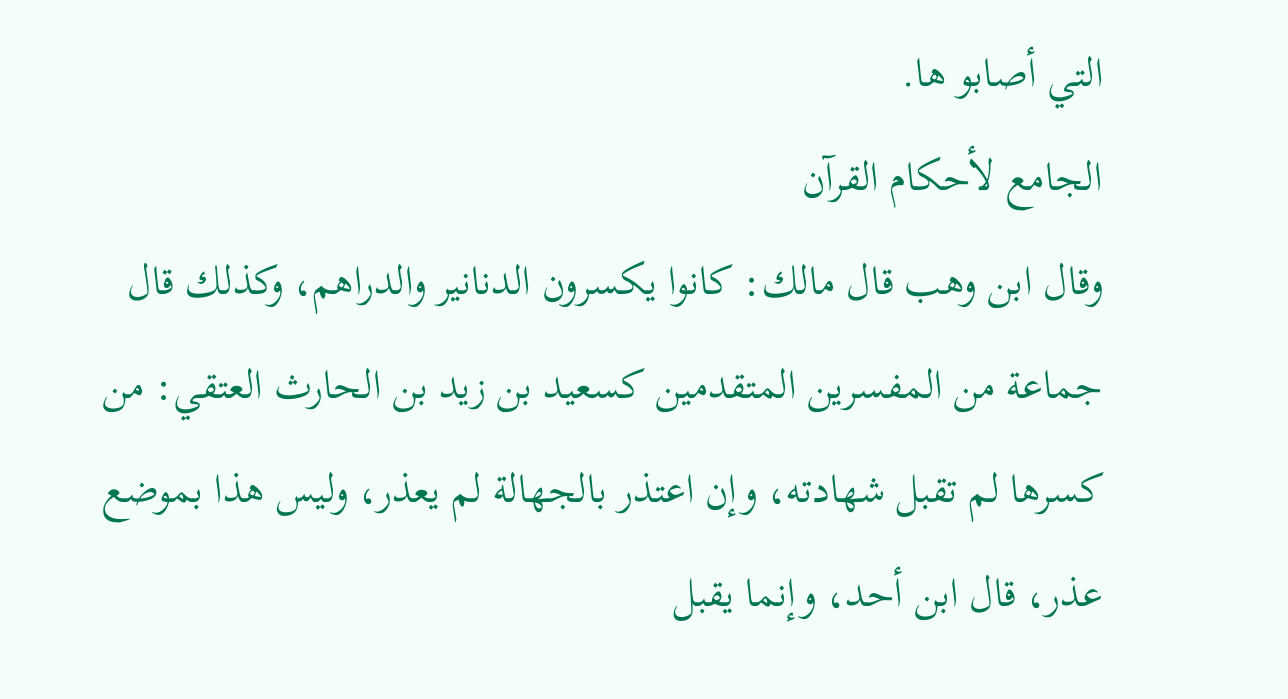التي أصابو ها.
الجامع لأحكام القرآن
وقال ابن وهب قال مالك: كانوا يكسرون الدنانير والدراهم، وكذلك قال جماعة من المفسرين المتقدمين كسعيد بن زيد بن الحارث العتقي: من كسرها لم تقبل شهادته، وإن اعتذر بالجهالة لم يعذر، وليس هذا بموضع عذر، قال ابن أحد، وإنما يقبل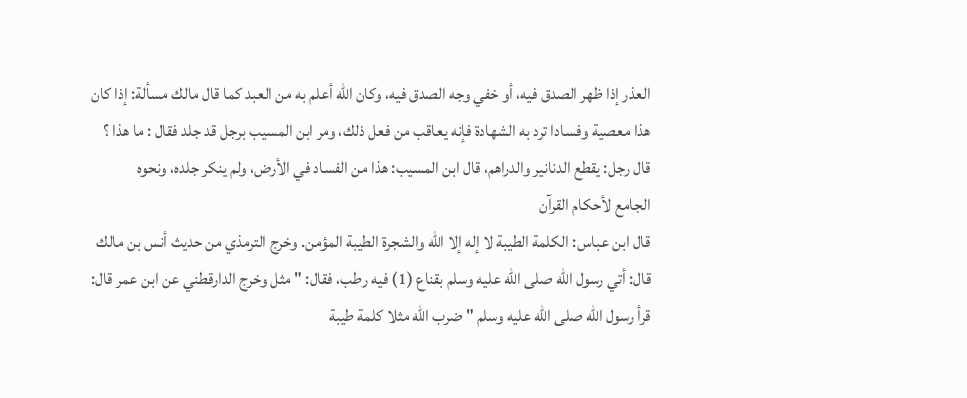العذر إذا ظهر الصدق فيه، أو خفي وجه الصدق فيه، وكان الله أعلم به من العبد كما قال مالك مسألة: إذا كان هذا معصية وفسادا ترد به الشهادة فإنه يعاقب من فعل ذلك، ومر ابن المسيب برجل قد جلد فقال : ما هذا ؟ قال رجل: يقطع الدنانير والدراهم، قال ابن المسيب: هذا من الفساد في الأرض، ولم ينكر جلده، ونحوه
الجامع لأحكام القرآن
قال ابن عباس: الكلمة الطيبة لا إله إلا الله والشجرة الطيبة المؤمن. وخرج الترمذي من حديث أنس بن مالك قال: أتي رسول الله صلى الله عليه وسلم بقناع (1) فيه رطب، فقال: " مثل وخرج الدارقطني عن ابن عمر قال: قرأ رسول الله صلى الله عليه وسلم " ضرب الله مثلا كلمة طيبة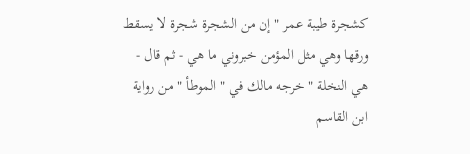كشجرة طيبة عمر " إن من الشجرة شجرة لا يسقط ورقها وهي مثل المؤمن خبروني ما هي - ثم قال - هي النخلة " خرجه مالك في " الموطأ " من رواية ابن القاسم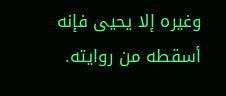وغيره إلا يحيى فإنه أسقطه من روايته.